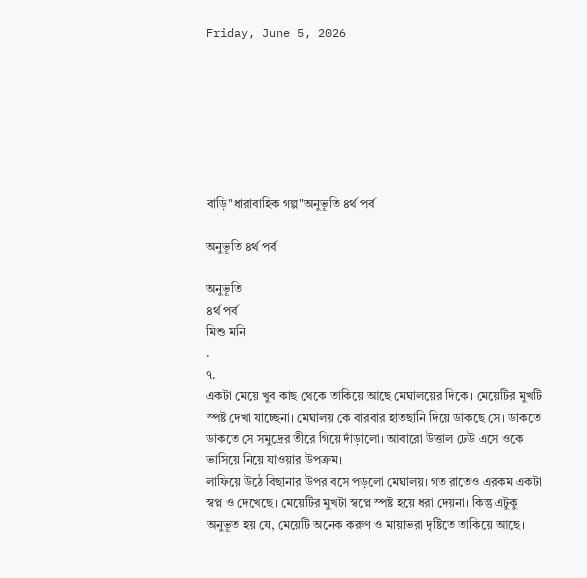Friday, June 5, 2026







বাড়ি"ধারাবাহিক গল্প"অনুভূতি ৪র্থ পর্ব

অনুভূতি ৪র্থ পর্ব

অনুভূতি
৪র্থ পর্ব
মিশু মনি
.
৭.
একটা মেয়ে খুব কাছ থেকে তাকিয়ে আছে মেঘালয়ের দিকে। মেয়েটির মুখটি স্পষ্ট দেখা যাচ্ছেনা। মেঘালয় কে বারবার হাতছানি দিয়ে ডাকছে সে। ডাকতে ডাকতে সে সমুদ্রের তীরে গিয়ে দাঁড়ালো। আবারো উত্তাল ঢেউ এসে ওকে ভাসিয়ে নিয়ে যাওয়ার উপক্রম।
লাফিয়ে উঠে বিছানার উপর বসে পড়লো মেঘালয়। গত রাতেও এরকম একটা স্বপ্ন ও দেখেছে। মেয়েটির মুখটা স্বপ্নে স্পষ্ট হয়ে ধরা দেয়না। কিন্তু এটুকু অনুভূত হয় যে, মেয়েটি অনেক করুণ ও মায়াভরা দৃষ্টিতে তাকিয়ে আছে।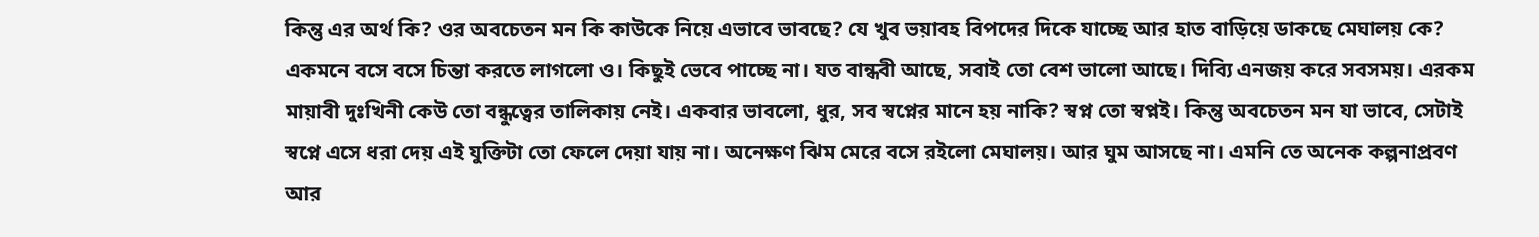কিন্তু এর অর্থ কি? ওর অবচেতন মন কি কাউকে নিয়ে এভাবে ভাবছে? যে খুব ভয়াবহ বিপদের দিকে যাচ্ছে আর হাত বাড়িয়ে ডাকছে মেঘালয় কে?
একমনে বসে বসে চিন্তা করতে লাগলো ও। কিছুই ভেবে পাচ্ছে না। যত বান্ধবী আছে, সবাই তো বেশ ভালো আছে। দিব্যি এনজয় করে সবসময়। এরকম মায়াবী দুঃখিনী কেউ তো বন্ধুত্বের তালিকায় নেই। একবার ভাবলো, ধুর, সব স্বপ্নের মানে হয় নাকি? স্বপ্ন তো স্বপ্নই। কিন্তু অবচেতন মন যা ভাবে, সেটাই স্বপ্নে এসে ধরা দেয় এই যুক্তিটা তো ফেলে দেয়া যায় না। অনেক্ষণ ঝিম মেরে বসে রইলো মেঘালয়। আর ঘুম আসছে না। এমনি তে অনেক কল্পনাপ্রবণ আর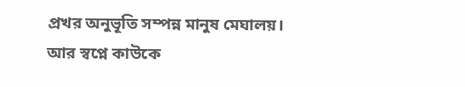প্রখর অনুভূতি সম্পন্ন মানুষ মেঘালয়। আর স্বপ্নে কাউকে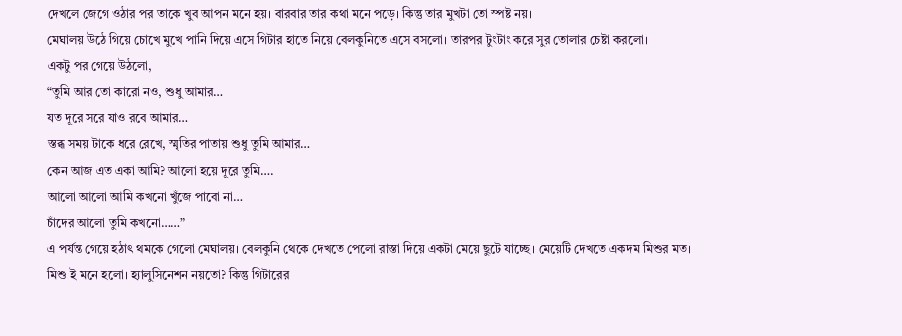দেখলে জেগে ওঠার পর তাকে খুব আপন মনে হয়। বারবার তার কথা মনে পড়ে। কিন্তু তার মুখটা তো স্পষ্ট নয়।
মেঘালয় উঠে গিয়ে চোখে মুখে পানি দিয়ে এসে গিটার হাতে নিয়ে বেলকুনিতে এসে বসলো। তারপর টুংটাং করে সুর তোলার চেষ্টা করলো।
একটু পর গেয়ে উঠলো,
“তুমি আর তো কারো নও, শুধু আমার…
যত দূরে সরে যাও রবে আমার…
স্তব্ধ সময় টাকে ধরে রেখে, স্মৃতির পাতায় শুধু তুমি আমার…
কেন আজ এত একা আমি? আলো হয়ে দূরে তুমি….
আলো আলো আমি কখনো খুঁজে পাবো না…
চাঁদের আলো তুমি কখনো……”
এ পর্যন্ত গেয়ে হঠাৎ থমকে গেলো মেঘালয়। বেলকুনি থেকে দেখতে পেলো রাস্তা দিয়ে একটা মেয়ে ছুটে যাচ্ছে। মেয়েটি দেখতে একদম মিশুর মত। মিশু ই মনে হলো। হ্যালুসিনেশন নয়তো? কিন্তু গিটারের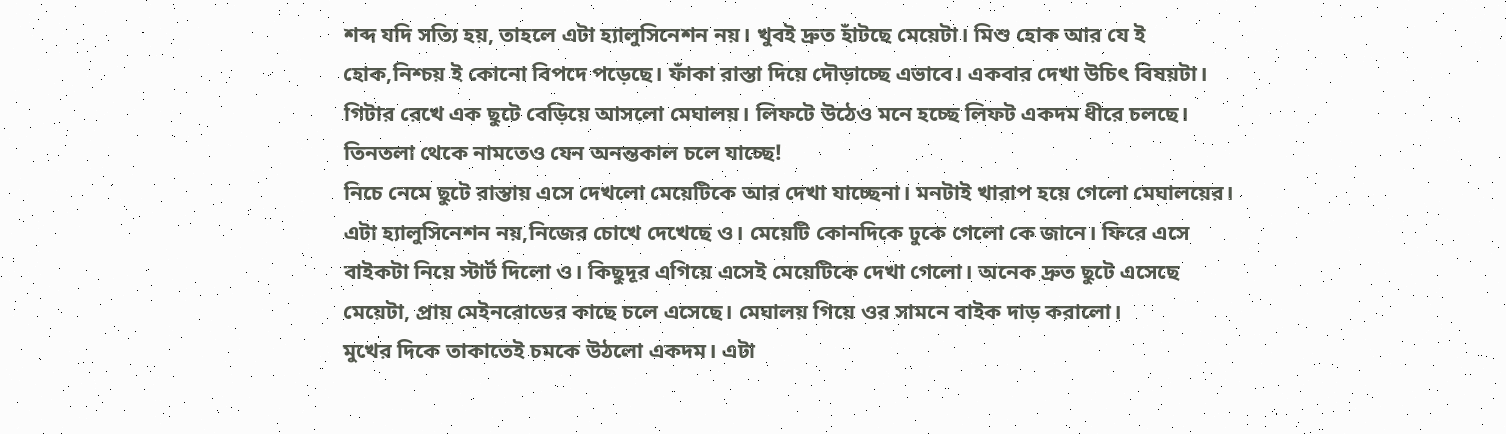শব্দ যদি সত্যি হয়, তাহলে এটা হ্যালুসিনেশন নয়। খুবই দ্রুত হাঁটছে মেয়েটা। মিশু হোক আর যে ই হোক,নিশ্চয় ই কোনো বিপদে পড়েছে। ফাঁকা রাস্তা দিয়ে দৌড়াচ্ছে এভাবে। একবার দেখা উচিৎ বিষয়টা।
গিটার রেখে এক ছুটে বেড়িয়ে আসলো মেঘালয়। লিফটে উঠেও মনে হচ্ছে লিফট একদম ধীরে চলছে। তিনতলা থেকে নামতেও যেন অনন্তকাল চলে যাচ্ছে!
নিচে নেমে ছুটে রাস্তায় এসে দেখলো মেয়েটিকে আর দেখা যাচ্ছেনা। মনটাই খারাপ হয়ে গেলো মেঘালয়ের। এটা হ্যালুসিনেশন নয়,নিজের চোখে দেখেছে ও। মেয়েটি কোনদিকে ঢুকে গেলো কে জানে। ফিরে এসে বাইকটা নিয়ে স্টার্ট দিলো ও। কিছুদূর এগিয়ে এসেই মেয়েটিকে দেখা গেলো। অনেক দ্রুত ছুটে এসেছে মেয়েটা, প্রায় মেইনরোডের কাছে চলে এসেছে। মেঘালয় গিয়ে ওর সামনে বাইক দাড় করালো।
মুখের দিকে তাকাতেই চমকে উঠলো একদম। এটা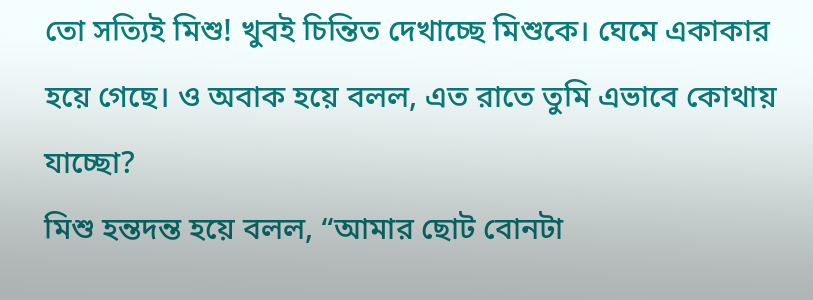তো সত্যিই মিশু! খুবই চিন্তিত দেখাচ্ছে মিশুকে। ঘেমে একাকার হয়ে গেছে। ও অবাক হয়ে বলল, এত রাতে তুমি এভাবে কোথায় যাচ্ছো?
মিশু হন্তদন্ত হয়ে বলল, “আমার ছোট বোনটা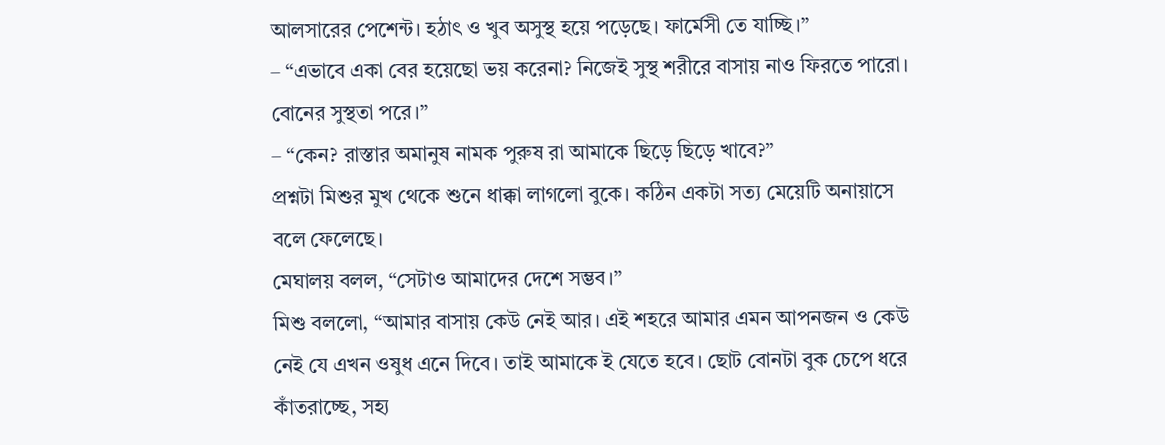আলসারের পেশেন্ট। হঠাৎ ও খুব অসুস্থ হয়ে পড়েছে। ফার্মেসী তে যাচ্ছি।”
– “এভাবে একা বের হয়েছো ভয় করেনা? নিজেই সুস্থ শরীরে বাসায় নাও ফিরতে পারো। বোনের সুস্থতা পরে।”
– “কেন? রাস্তার অমানুষ নামক পুরুষ রা আমাকে ছিড়ে ছিড়ে খাবে?”
প্রশ্নটা মিশুর মুখ থেকে শুনে ধাক্কা লাগলো বুকে। কঠিন একটা সত্য মেয়েটি অনায়াসে বলে ফেলেছে।
মেঘালয় বলল, “সেটাও আমাদের দেশে সম্ভব।”
মিশু বললো, “আমার বাসায় কেউ নেই আর। এই শহরে আমার এমন আপনজন ও কেউ নেই যে এখন ওষুধ এনে দিবে। তাই আমাকে ই যেতে হবে। ছোট বোনটা বুক চেপে ধরে কাঁতরাচ্ছে, সহ্য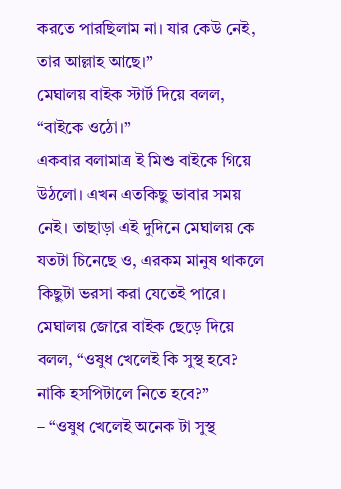করতে পারছিলাম না। যার কেউ নেই, তার আল্লাহ আছে।”
মেঘালয় বাইক স্টার্ট দিয়ে বলল, “বাইকে ওঠো।”
একবার বলামাত্র ই মিশু বাইকে গিয়ে উঠলো। এখন এতকিছু ভাবার সময় নেই। তাছাড়া এই দুদিনে মেঘালয় কে যতটা চিনেছে ও, এরকম মানুষ থাকলে কিছুটা ভরসা করা যেতেই পারে। মেঘালয় জোরে বাইক ছেড়ে দিয়ে বলল, “ওষুধ খেলেই কি সুস্থ হবে? নাকি হসপিটালে নিতে হবে?”
– “ওষুধ খেলেই অনেক টা সুস্থ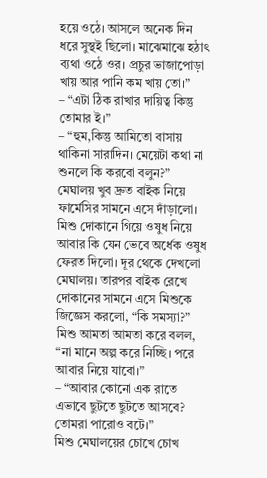হয়ে ওঠে। আসলে অনেক দিন ধরে সুস্থই ছিলো। মাঝেমাঝে হঠাৎ ব্যথা ওঠে ওর। প্রচুর ভাজাপোড়া খায় আর পানি কম খায় তো।”
– “এটা ঠিক রাখার দায়িত্ব কিন্তু তোমার ই।”
– “হুম,কিন্তু আমিতো বাসায় থাকিনা সারাদিন। মেয়েটা কথা না শুনলে কি করবো বলুন?”
মেঘালয় খুব দ্রুত বাইক নিয়ে ফার্মেসির সামনে এসে দাঁড়ালো। মিশু দোকানে গিয়ে ওষুধ নিয়ে আবার কি যেন ভেবে অর্ধেক ওষুধ ফেরত দিলো। দূর থেকে দেখলো মেঘালয়। তারপর বাইক রেখে দোকানের সামনে এসে মিশুকে জিজ্ঞেস করলো, “কি সমস্যা?”
মিশু আমতা আমতা করে বলল, “না মানে অল্প করে নিচ্ছি। পরে আবার নিয়ে যাবো।”
– “আবার কোনো এক রাতে এভাবে ছুটতে ছুটতে আসবে? তোমরা পারোও বটে।”
মিশু মেঘালয়ের চোখে চোখ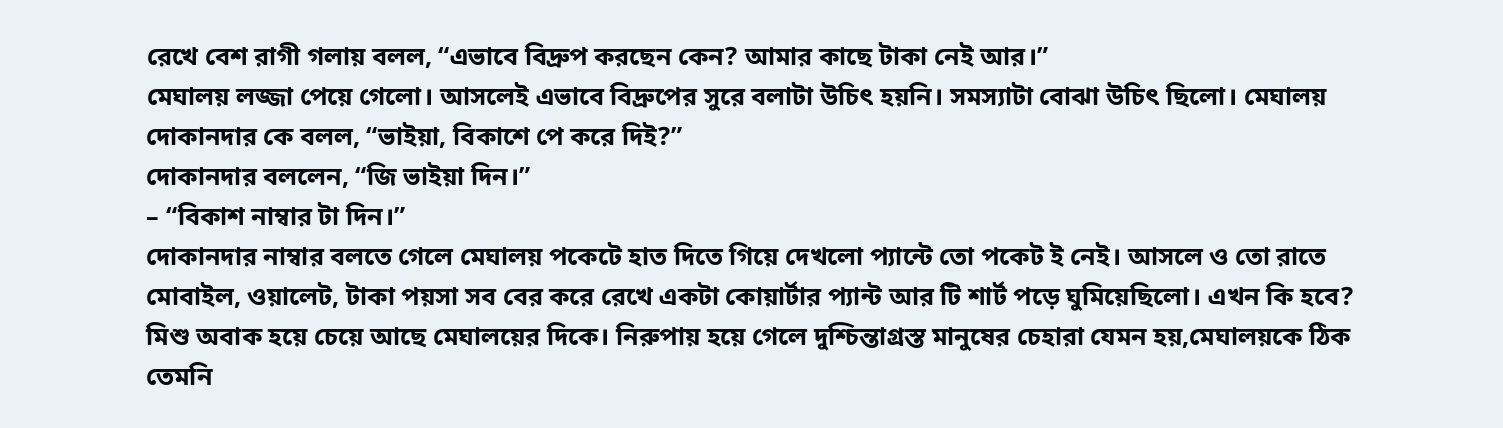রেখে বেশ রাগী গলায় বলল, “এভাবে বিদ্রুপ করছেন কেন? আমার কাছে টাকা নেই আর।”
মেঘালয় লজ্জা পেয়ে গেলো। আসলেই এভাবে বিদ্রুপের সুরে বলাটা উচিৎ হয়নি। সমস্যাটা বোঝা উচিৎ ছিলো। মেঘালয় দোকানদার কে বলল, “ভাইয়া, বিকাশে পে করে দিই?”
দোকানদার বললেন, “জি ভাইয়া দিন।”
– “বিকাশ নাম্বার টা দিন।”
দোকানদার নাম্বার বলতে গেলে মেঘালয় পকেটে হাত দিতে গিয়ে দেখলো প্যান্টে তো পকেট ই নেই। আসলে ও তো রাতে মোবাইল, ওয়ালেট, টাকা পয়সা সব বের করে রেখে একটা কোয়ার্টার প্যান্ট আর টি শার্ট পড়ে ঘুমিয়েছিলো। এখন কি হবে?
মিশু অবাক হয়ে চেয়ে আছে মেঘালয়ের দিকে। নিরুপায় হয়ে গেলে দুশ্চিন্তাগ্রস্ত মানুষের চেহারা যেমন হয়,মেঘালয়কে ঠিক তেমনি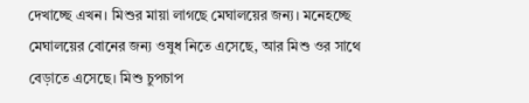দেখাচ্ছে এখন। মিশুর মায়া লাগছে মেঘালয়ের জন্য। মনেহচ্ছে মেঘালয়ের বোনের জন্য ওষুধ নিতে এসেছে, আর মিশু ওর সাথে বেড়াতে এসেছে। মিশু চুপচাপ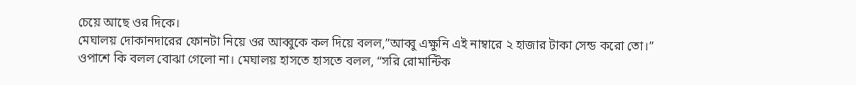চেয়ে আছে ওর দিকে।
মেঘালয় দোকানদারের ফোনটা নিয়ে ওর আব্বুকে কল দিয়ে বলল,”আব্বু এক্ষুনি এই নাম্বারে ২ হাজার টাকা সেন্ড করো তো।”
ওপাশে কি বলল বোঝা গেলো না। মেঘালয় হাসতে হাসতে বলল, “সরি রোমান্টিক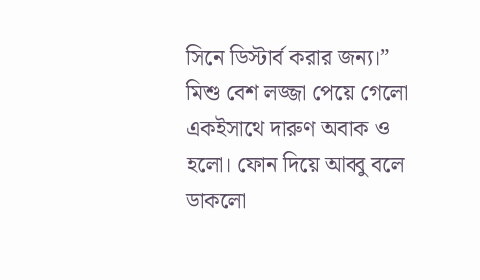সিনে ডিস্টার্ব করার জন্য।”
মিশু বেশ লজ্জা পেয়ে গেলো একইসাথে দারুণ অবাক ও হলো। ফোন দিয়ে আব্বু বলে ডাকলো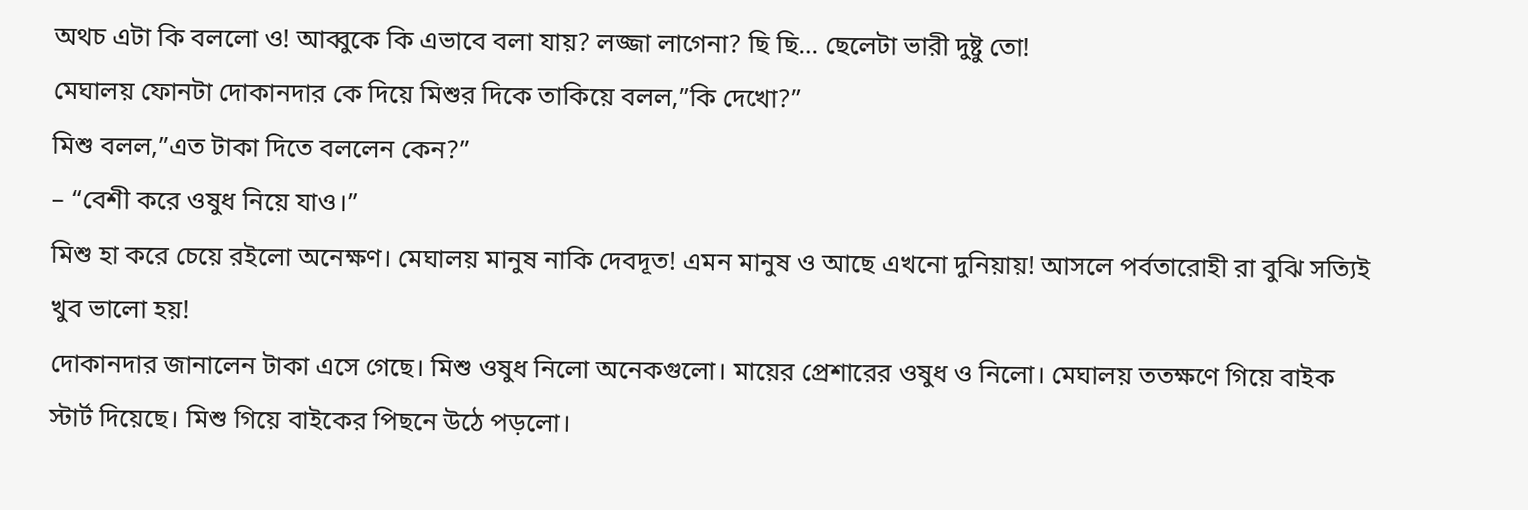অথচ এটা কি বললো ও! আব্বুকে কি এভাবে বলা যায়? লজ্জা লাগেনা? ছি ছি… ছেলেটা ভারী দুষ্টু তো!
মেঘালয় ফোনটা দোকানদার কে দিয়ে মিশুর দিকে তাকিয়ে বলল,”কি দেখো?”
মিশু বলল,”এত টাকা দিতে বললেন কেন?”
– “বেশী করে ওষুধ নিয়ে যাও।”
মিশু হা করে চেয়ে রইলো অনেক্ষণ। মেঘালয় মানুষ নাকি দেবদূত! এমন মানুষ ও আছে এখনো দুনিয়ায়! আসলে পর্বতারোহী রা বুঝি সত্যিই খুব ভালো হয়!
দোকানদার জানালেন টাকা এসে গেছে। মিশু ওষুধ নিলো অনেকগুলো। মায়ের প্রেশারের ওষুধ ও নিলো। মেঘালয় ততক্ষণে গিয়ে বাইক স্টার্ট দিয়েছে। মিশু গিয়ে বাইকের পিছনে উঠে পড়লো।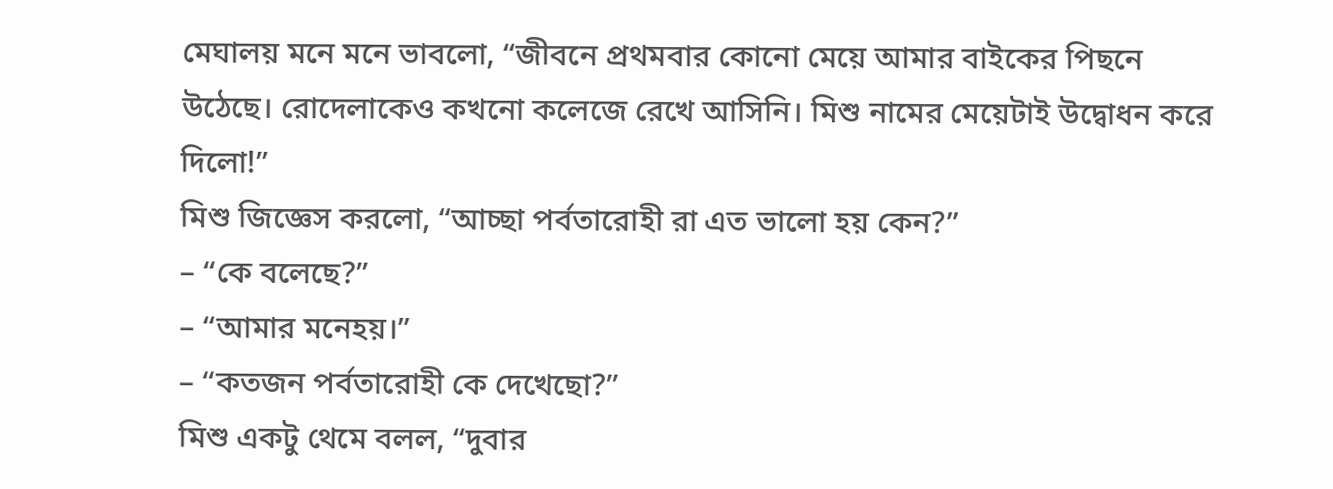মেঘালয় মনে মনে ভাবলো, “জীবনে প্রথমবার কোনো মেয়ে আমার বাইকের পিছনে উঠেছে। রোদেলাকেও কখনো কলেজে রেখে আসিনি। মিশু নামের মেয়েটাই উদ্বোধন করে দিলো!”
মিশু জিজ্ঞেস করলো, “আচ্ছা পর্বতারোহী রা এত ভালো হয় কেন?”
– “কে বলেছে?”
– “আমার মনেহয়।”
– “কতজন পর্বতারোহী কে দেখেছো?”
মিশু একটু থেমে বলল, “দুবার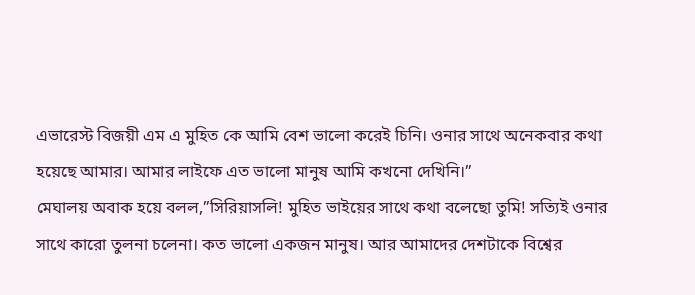এভারেস্ট বিজয়ী এম এ মুহিত কে আমি বেশ ভালো করেই চিনি। ওনার সাথে অনেকবার কথা হয়েছে আমার। আমার লাইফে এত ভালো মানুষ আমি কখনো দেখিনি।”
মেঘালয় অবাক হয়ে বলল,”সিরিয়াসলি! মুহিত ভাইয়ের সাথে কথা বলেছো তুমি! সত্যিই ওনার সাথে কারো তুলনা চলেনা। কত ভালো একজন মানুষ। আর আমাদের দেশটাকে বিশ্বের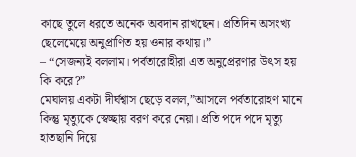কাছে তুলে ধরতে অনেক অবদান রাখছেন। প্রতিদিন অসংখ্য ছেলেমেয়ে অনুপ্রাণিত হয় ওনার কথায়।”
– “সেজন্যই বললাম। পর্বতারোহীরা এত অনুপ্রেরণার উৎস হয় কি করে?”
মেঘালয় একটা দীর্ঘশ্বাস ছেড়ে বলল,”আসলে পর্বতারোহণ মানে কিন্তু মৃত্যুকে স্বেচ্ছায় বরণ করে নেয়া। প্রতি পদে পদে মৃত্যু হাতছানি দিয়ে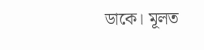ডাকে। মূলত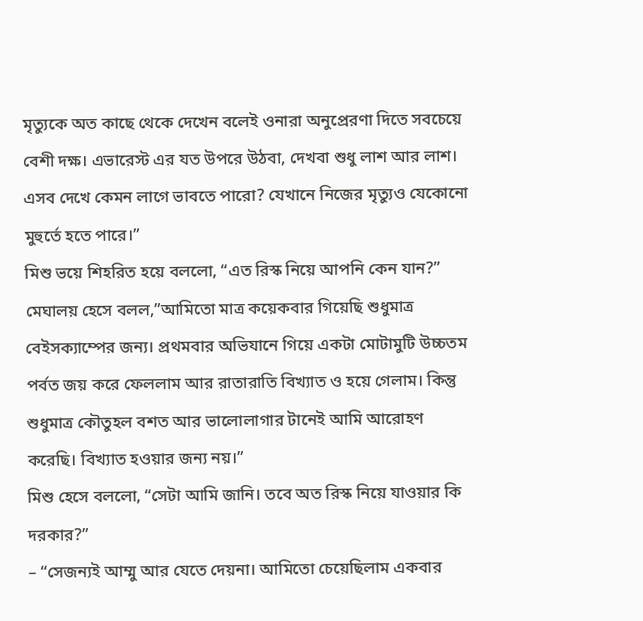মৃত্যুকে অত কাছে থেকে দেখেন বলেই ওনারা অনুপ্রেরণা দিতে সবচেয়ে বেশী দক্ষ। এভারেস্ট এর যত উপরে উঠবা, দেখবা শুধু লাশ আর লাশ। এসব দেখে কেমন লাগে ভাবতে পারো? যেখানে নিজের মৃত্যুও যেকোনো মুহুর্তে হতে পারে।”
মিশু ভয়ে শিহরিত হয়ে বললো, “এত রিস্ক নিয়ে আপনি কেন যান?”
মেঘালয় হেসে বলল,”আমিতো মাত্র কয়েকবার গিয়েছি শুধুমাত্র বেইসক্যাম্পের জন্য। প্রথমবার অভিযানে গিয়ে একটা মোটামুটি উচ্চতম পর্বত জয় করে ফেললাম আর রাতারাতি বিখ্যাত ও হয়ে গেলাম। কিন্তু শুধুমাত্র কৌতুহল বশত আর ভালোলাগার টানেই আমি আরোহণ করেছি। বিখ্যাত হওয়ার জন্য নয়।”
মিশু হেসে বললো, “সেটা আমি জানি। তবে অত রিস্ক নিয়ে যাওয়ার কি দরকার?”
– “সেজন্যই আম্মু আর যেতে দেয়না। আমিতো চেয়েছিলাম একবার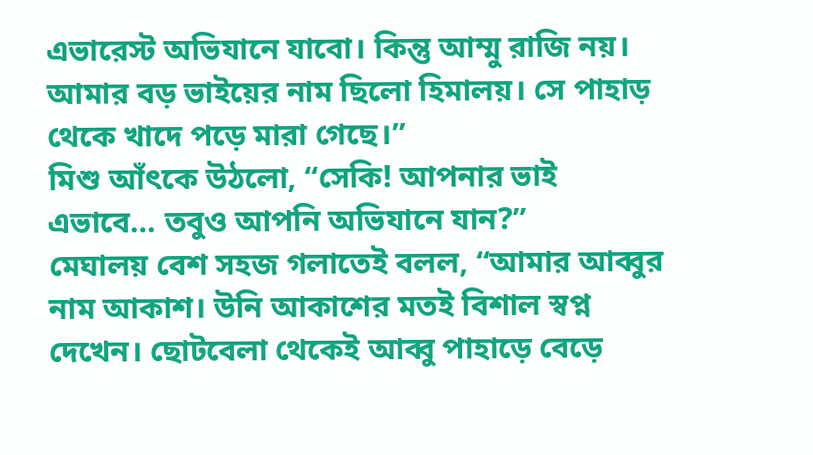এভারেস্ট অভিযানে যাবো। কিন্তু আম্মু রাজি নয়। আমার বড় ভাইয়ের নাম ছিলো হিমালয়। সে পাহাড় থেকে খাদে পড়ে মারা গেছে।”
মিশু আঁৎকে উঠলো, “সেকি! আপনার ভাই এভাবে… তবুও আপনি অভিযানে যান?”
মেঘালয় বেশ সহজ গলাতেই বলল, “আমার আব্বুর নাম আকাশ। উনি আকাশের মতই বিশাল স্বপ্ন দেখেন। ছোটবেলা থেকেই আব্বু পাহাড়ে বেড়ে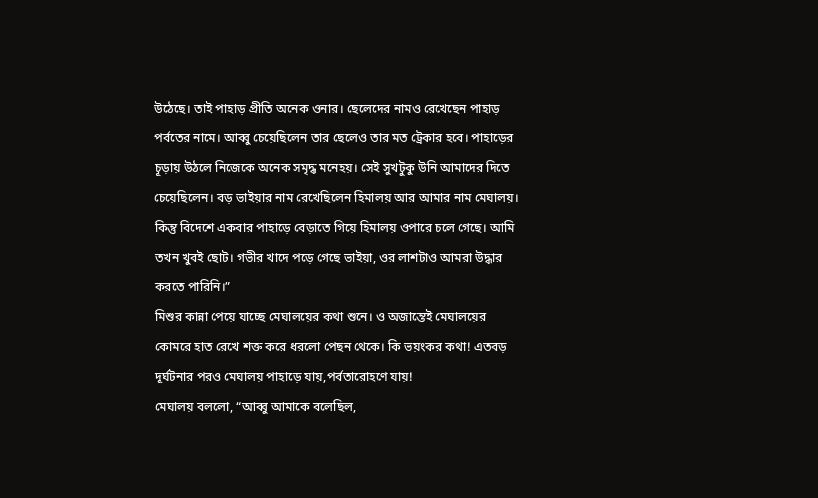উঠেছে। তাই পাহাড় প্রীতি অনেক ওনার। ছেলেদের নামও রেখেছেন পাহাড় পর্বতের নামে। আব্বু চেয়েছিলেন তার ছেলেও তার মত ট্রেকার হবে। পাহাড়ের চূড়ায় উঠলে নিজেকে অনেক সমৃদ্ধ মনেহয়। সেই সুখটুকু উনি আমাদের দিতে চেয়েছিলেন। বড় ভাইয়ার নাম রেখেছিলেন হিমালয় আর আমার নাম মেঘালয়। কিন্তু বিদেশে একবার পাহাড়ে বেড়াতে গিয়ে হিমালয় ওপারে চলে গেছে। আমি তখন খুবই ছোট। গভীর খাদে পড়ে গেছে ভাইয়া, ওর লাশটাও আমরা উদ্ধার করতে পারিনি।”
মিশুর কান্না পেয়ে যাচ্ছে মেঘালয়ের কথা শুনে। ও অজান্তেই মেঘালয়ের কোমরে হাত রেখে শক্ত করে ধরলো পেছন থেকে। কি ভয়ংকর কথা! এতবড় দূর্ঘটনার পরও মেঘালয় পাহাড়ে যায়,পর্বতারোহণে যায়!
মেঘালয় বললো, “আব্বু আমাকে বলেছিল,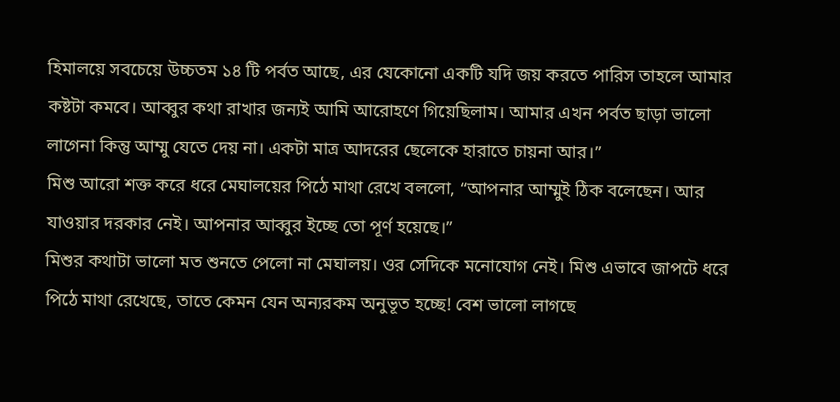হিমালয়ে সবচেয়ে উচ্চতম ১৪ টি পর্বত আছে, এর যেকোনো একটি যদি জয় করতে পারিস তাহলে আমার কষ্টটা কমবে। আব্বুর কথা রাখার জন্যই আমি আরোহণে গিয়েছিলাম। আমার এখন পর্বত ছাড়া ভালো লাগেনা কিন্তু আম্মু যেতে দেয় না। একটা মাত্র আদরের ছেলেকে হারাতে চায়না আর।”
মিশু আরো শক্ত করে ধরে মেঘালয়ের পিঠে মাথা রেখে বললো, “আপনার আম্মুই ঠিক বলেছেন। আর যাওয়ার দরকার নেই। আপনার আব্বুর ইচ্ছে তো পূর্ণ হয়েছে।”
মিশুর কথাটা ভালো মত শুনতে পেলো না মেঘালয়। ওর সেদিকে মনোযোগ নেই। মিশু এভাবে জাপটে ধরে পিঠে মাথা রেখেছে, তাতে কেমন যেন অন্যরকম অনুভূত হচ্ছে! বেশ ভালো লাগছে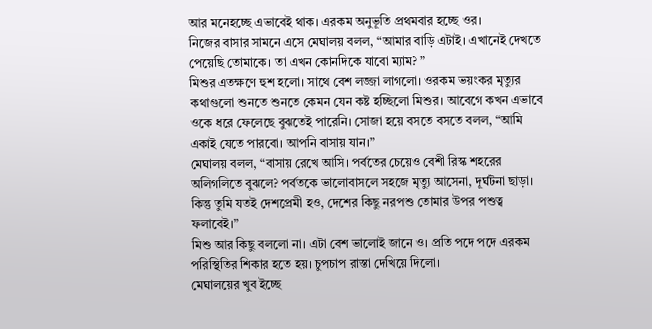আর মনেহচ্ছে এভাবেই থাক। এরকম অনুভূতি প্রথমবার হচ্ছে ওর।
নিজের বাসার সামনে এসে মেঘালয় বলল, “আমার বাড়ি এটাই। এখানেই দেখতে পেয়েছি তোমাকে। তা এখন কোনদিকে যাবো ম্যাম? ”
মিশুর এতক্ষণে হুশ হলো। সাথে বেশ লজ্জা লাগলো। ওরকম ভয়ংকর মৃত্যুর কথাগুলো শুনতে শুনতে কেমন যেন কষ্ট হচ্ছিলো মিশুর। আবেগে কখন এভাবে ওকে ধরে ফেলেছে বুঝতেই পারেনি। সোজা হয়ে বসতে বসতে বলল, “আমি একাই যেতে পারবো। আপনি বাসায় যান।”
মেঘালয় বলল, “বাসায় রেখে আসি। পর্বতের চেয়েও বেশী রিস্ক শহরের অলিগলিতে বুঝলে? পর্বতকে ভালোবাসলে সহজে মৃত্যু আসেনা, দূর্ঘটনা ছাড়া। কিন্তু তুমি যতই দেশপ্রেমী হও, দেশের কিছু নরপশু তোমার উপর পশুত্ব ফলাবেই।”
মিশু আর কিছু বললো না। এটা বেশ ভালোই জানে ও। প্রতি পদে পদে এরকম পরিস্থিতির শিকার হতে হয়। চুপচাপ রাস্তা দেখিয়ে দিলো।
মেঘালয়ের খুব ইচ্ছে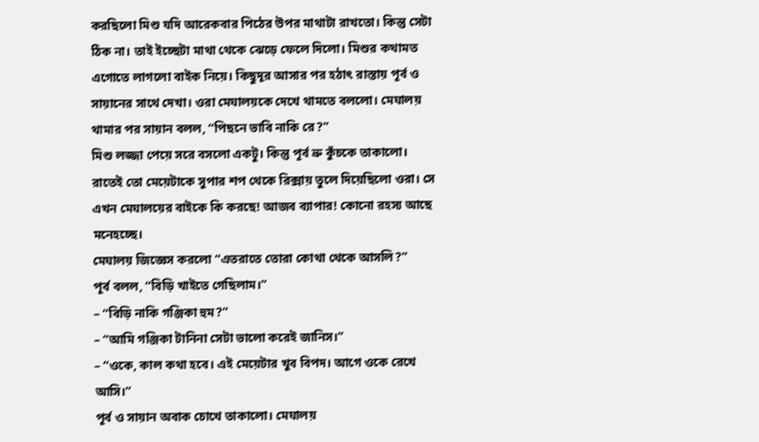করছিলো মিশু যদি আরেকবার পিঠের উপর মাথাটা রাখতো। কিন্তু সেটা ঠিক না। তাই ইচ্ছেটা মাথা থেকে ঝেড়ে ফেলে দিলো। মিশুর কথামত এগোতে লাগলো বাইক নিয়ে। কিছুদূর আসার পর হঠাৎ রাস্তায় পূর্ব ও সায়ানের সাথে দেখা। ওরা মেঘালয়কে দেখে থামতে বললো। মেঘালয় থামার পর সায়ান বলল, “পিছনে ভাবি নাকি রে?”
মিশু লজ্জা পেয়ে সরে বসলো একটু। কিন্তু পূর্ব ভ্রু কুঁচকে তাকালো। রাতেই তো মেয়েটাকে সুপার শপ থেকে রিক্সায় তুলে দিয়েছিলো ওরা। সে এখন মেঘালয়ের বাইকে কি করছে! আজব ব্যাপার! কোনো রহস্য আছে মনেহচ্ছে।
মেঘালয় জিজ্ঞেস করলো “এতরাতে তোরা কোথা থেকে আসলি?”
পূর্ব বলল, “বিড়ি খাইতে গেছিলাম।”
– “বিড়ি নাকি গঞ্জিকা হুম?”
– “আমি গঞ্জিকা টানিনা সেটা ভালো করেই জানিস।”
– “ওকে, কাল কথা হবে। এই মেয়েটার খুব বিপদ। আগে ওকে রেখে আসি।”
পূর্ব ও সায়ান অবাক চোখে তাকালো। মেঘালয়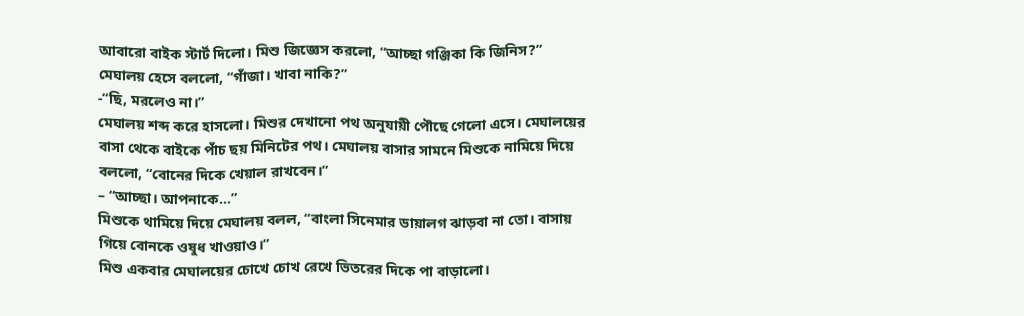আবারো বাইক স্টার্ট দিলো। মিশু জিজ্ঞেস করলো, “আচ্ছা গঞ্জিকা কি জিনিস?”
মেঘালয় হেসে বললো, “গাঁজা। খাবা নাকি?”
-“ছি, মরলেও না।”
মেঘালয় শব্দ করে হাসলো। মিশুর দেখানো পথ অনুযায়ী পৌছে গেলো এসে। মেঘালয়ের বাসা থেকে বাইকে পাঁচ ছয় মিনিটের পথ। মেঘালয় বাসার সামনে মিশুকে নামিয়ে দিয়ে বললো, “বোনের দিকে খেয়াল রাখবেন।”
– “আচ্ছা। আপনাকে…”
মিশুকে থামিয়ে দিয়ে মেঘালয় বলল, “বাংলা সিনেমার ডায়ালগ ঝাড়বা না তো। বাসায় গিয়ে বোনকে ওষুধ খাওয়াও।”
মিশু একবার মেঘালয়ের চোখে চোখ রেখে ভিতরের দিকে পা বাড়ালো।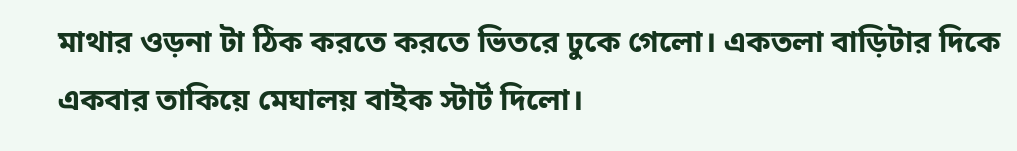মাথার ওড়না টা ঠিক করতে করতে ভিতরে ঢুকে গেলো। একতলা বাড়িটার দিকে একবার তাকিয়ে মেঘালয় বাইক স্টার্ট দিলো।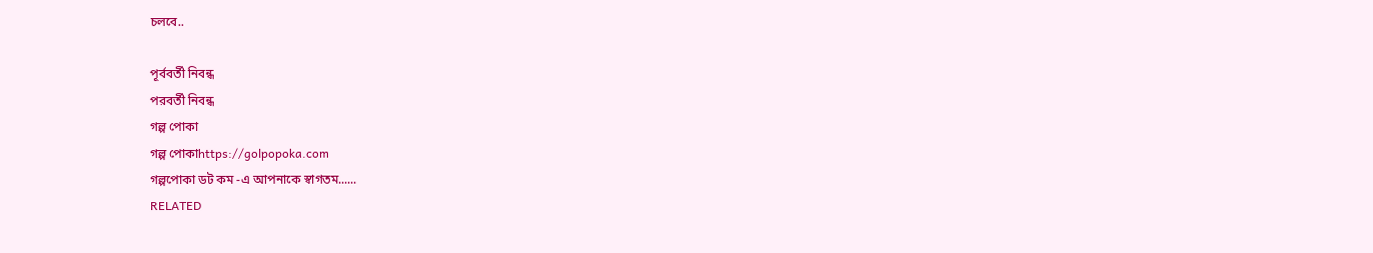চলবে..

পূর্ববর্তী নিবন্ধ
পরবর্তী নিবন্ধ
গল্প পোকা
গল্প পোকাhttps://golpopoka.com
গল্পপোকা ডট কম -এ আপনাকে স্বাগতম......
RELATED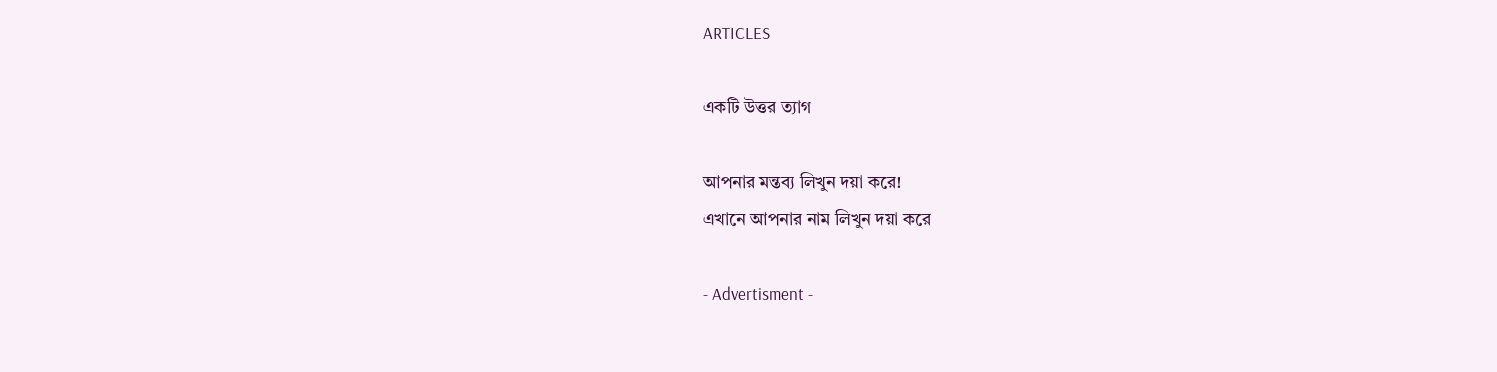ARTICLES

একটি উত্তর ত্যাগ

আপনার মন্তব্য লিখুন দয়া করে!
এখানে আপনার নাম লিখুন দয়া করে

- Advertisment -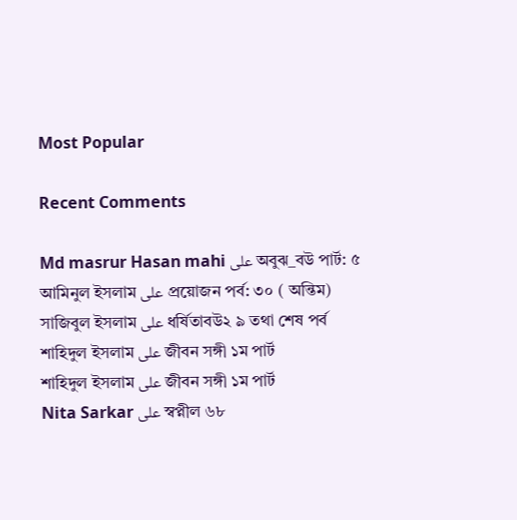Most Popular

Recent Comments

Md masrur Hasan mahi على অবুঝ_বউ পার্ট: ৫
আমিনুল ইসলাম على প্রয়োজন পর্ব: ৩০ ( অন্তিম)
সাজিবুল ইসলাম على ধর্ষিতাবউ২ ৯ তথা শেষ পর্ব
শাহিদুল ইসলাম على জীবন সঙ্গী ১ম পার্ট
শাহিদুল ইসলাম على জীবন সঙ্গী ১ম পার্ট
Nita Sarkar على স্বপ্নীল ৬৮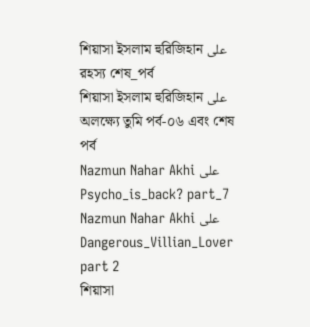শিয়াসা ইসলাম হুরিজিহান على রহস্য শেষ_পর্ব
শিয়াসা ইসলাম হুরিজিহান على অলক্ষ্যে তুমি পর্ব-০৬ এবং শেষ পর্ব
Nazmun Nahar Akhi على Psycho_is_back? part_7
Nazmun Nahar Akhi على Dangerous_Villian_Lover part 2
শিয়াসা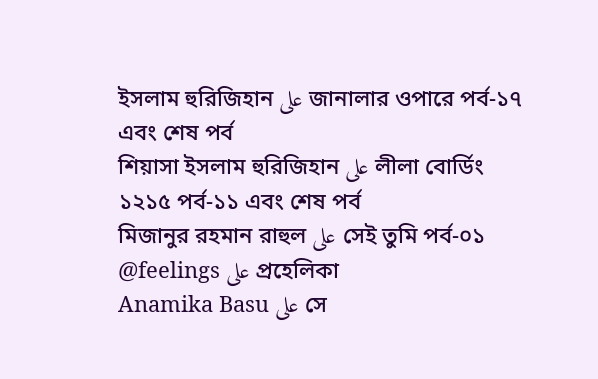ইসলাম হুরিজিহান على জানালার ওপারে পর্ব-১৭ এবং শেষ পর্ব
শিয়াসা ইসলাম হুরিজিহান على লীলা বোর্ডিং ১২১৫ পর্ব-১১ এবং শেষ পর্ব
মিজানুর রহমান রাহুল على সেই তুমি পর্ব-০১
@feelings على প্রহেলিকা
Anamika Basu على সে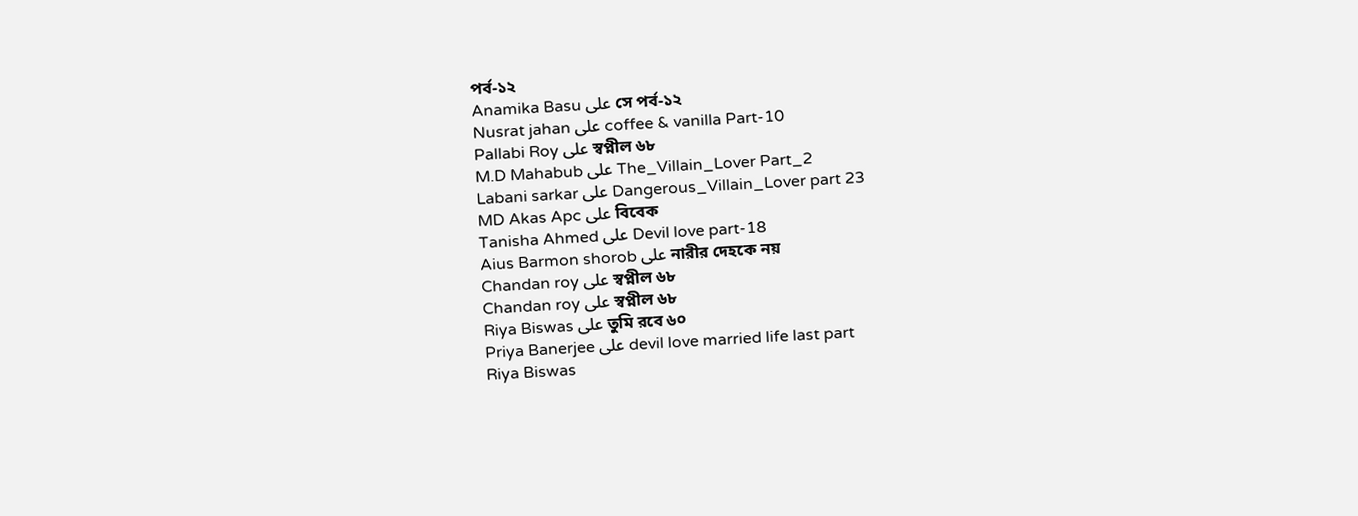পর্ব-১২
Anamika Basu على সে পর্ব-১২
Nusrat jahan على coffee & vanilla Part-10
Pallabi Roy على স্বপ্নীল ৬৮
M.D Mahabub على The_Villain_Lover Part_2
Labani sarkar على Dangerous_Villain_Lover part 23
MD Akas Apc على বিবেক
Tanisha Ahmed على Devil love part-18
Aius Barmon shorob على নারীর দেহকে নয়
Chandan roy على স্বপ্নীল ৬৮
Chandan roy على স্বপ্নীল ৬৮
Riya Biswas على তুমি রবে ৬০
Priya Banerjee على devil love married life last part
Riya Biswas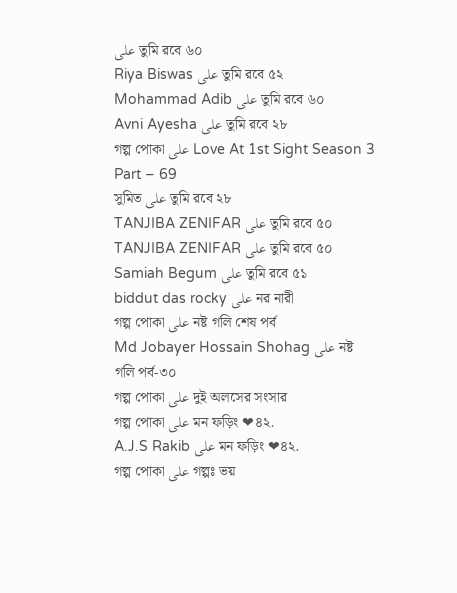على তুমি রবে ৬০
Riya Biswas على তুমি রবে ৫২
Mohammad Adib على তুমি রবে ৬০
Avni Ayesha على তুমি রবে ২৮
গল্প পোকা على Love At 1st Sight Season 3 Part – 69
সুমিত على তুমি রবে ২৮
TANJIBA ZENIFAR على তুমি রবে ৫০
TANJIBA ZENIFAR على তুমি রবে ৫০
Samiah Begum على তুমি রবে ৫১
biddut das rocky على নর নারী
গল্প পোকা على নষ্ট গলি শেষ পর্ব
Md Jobayer Hossain Shohag على নষ্ট গলি পর্ব-৩০
গল্প পোকা على দুই অলসের সংসার
গল্প পোকা على মন ফড়িং ❤৪২.
A.J.S Rakib على মন ফড়িং ❤৪২.
গল্প পোকা على গল্পঃ ভয়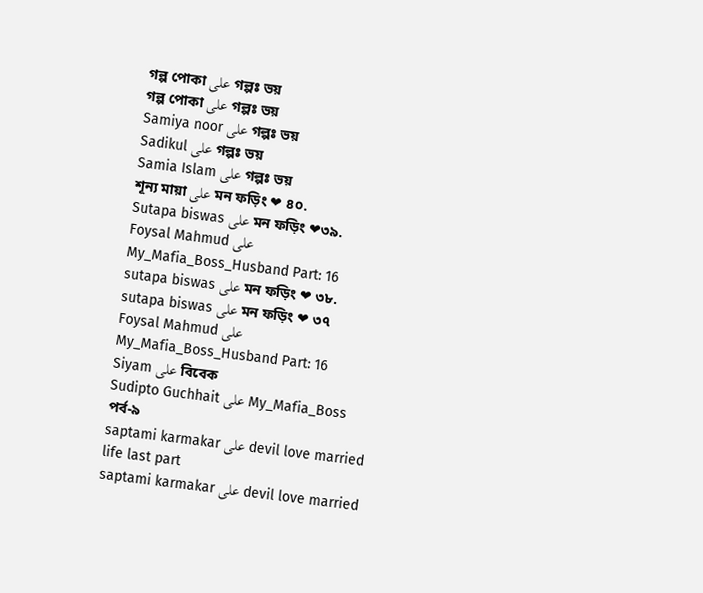গল্প পোকা على গল্পঃ ভয়
গল্প পোকা على গল্পঃ ভয়
Samiya noor على গল্পঃ ভয়
Sadikul على গল্পঃ ভয়
Samia Islam على গল্পঃ ভয়
শূন্য মায়া على মন ফড়িং ❤ ৪০.
Sutapa biswas على মন ফড়িং ❤৩৯.
Foysal Mahmud على My_Mafia_Boss_Husband Part: 16
sutapa biswas على মন ফড়িং ❤ ৩৮.
sutapa biswas على মন ফড়িং ❤ ৩৭
Foysal Mahmud على My_Mafia_Boss_Husband Part: 16
Siyam على বিবেক
Sudipto Guchhait على My_Mafia_Boss পর্ব-৯
saptami karmakar على devil love married life last part
saptami karmakar على devil love married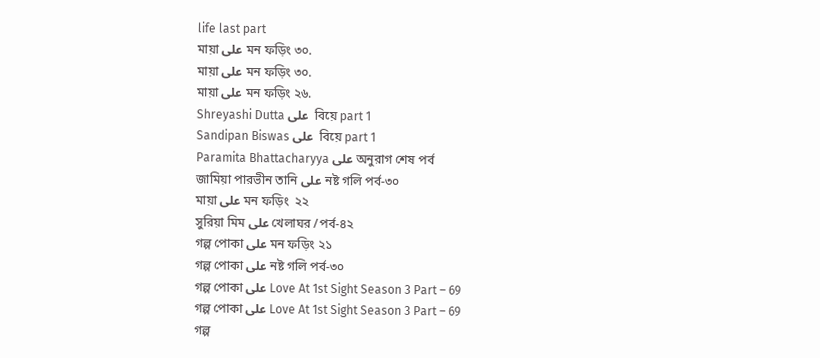life last part
মায়া على মন ফড়িং ৩০.
মায়া على মন ফড়িং ৩০.
মায়া على মন ফড়িং ২৬.
Shreyashi Dutta على  বিয়ে part 1
Sandipan Biswas على  বিয়ে part 1
Paramita Bhattacharyya على অনুরাগ শেষ পর্ব
জামিয়া পারভীন তানি على নষ্ট গলি পর্ব-৩০
মায়া على মন ফড়িং  ২২
সুরিয়া মিম على খেলাঘর /পর্ব-৪২
গল্প পোকা على মন ফড়িং ২১
গল্প পোকা على নষ্ট গলি পর্ব-৩০
গল্প পোকা على Love At 1st Sight Season 3 Part – 69
গল্প পোকা على Love At 1st Sight Season 3 Part – 69
গল্প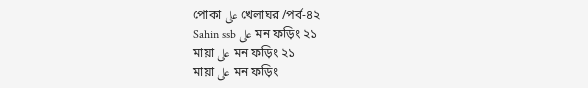পোকা على খেলাঘর /পর্ব-৪২
Sahin ssb على মন ফড়িং ২১
মায়া على মন ফড়িং ২১
মায়া على মন ফড়িং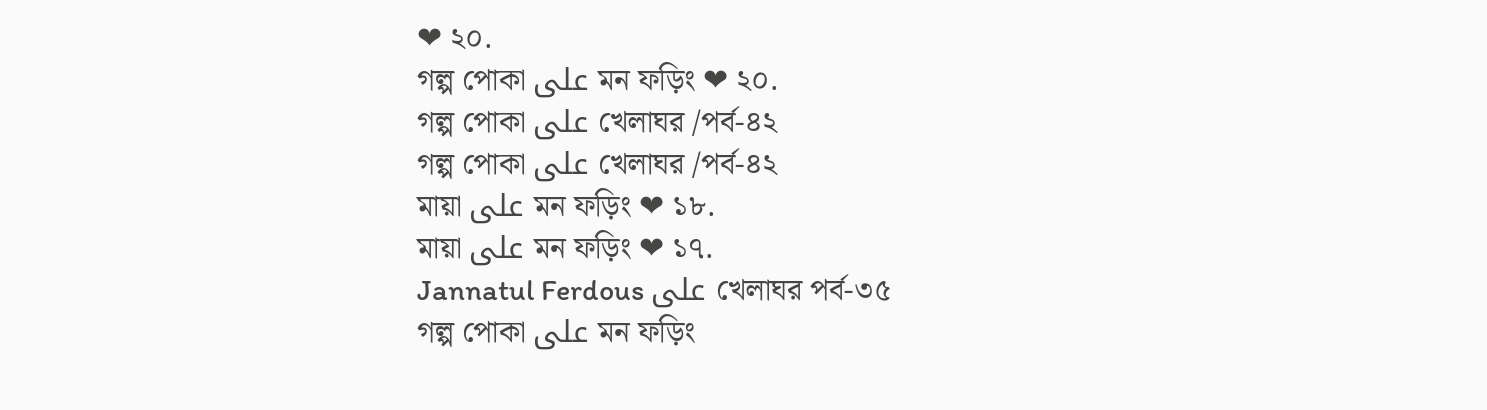❤ ২০.
গল্প পোকা على মন ফড়িং ❤ ২০.
গল্প পোকা على খেলাঘর /পর্ব-৪২
গল্প পোকা على খেলাঘর /পর্ব-৪২
মায়া على মন ফড়িং ❤ ১৮.
মায়া على মন ফড়িং ❤ ১৭.
Jannatul Ferdous على খেলাঘর পর্ব-৩৫
গল্প পোকা على মন ফড়িং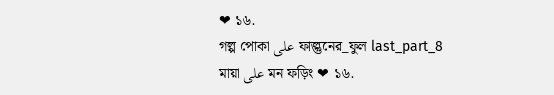❤ ১৬.
গল্প পোকা على ফাল্গুনের_ফুল last_part_8
মায়া على মন ফড়িং ❤ ১৬.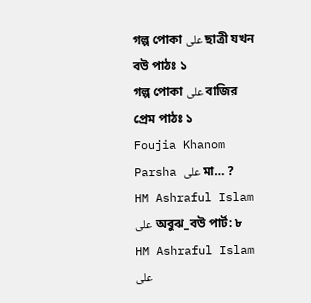গল্প পোকা على ছাত্রী যখন বউ পাঠঃ ১
গল্প পোকা على বাজির প্রেম পাঠঃ ১
Foujia Khanom Parsha على মা… ?
HM Ashraful Islam على অবুঝ_বউ পার্ট: ৮
HM Ashraful Islam على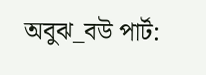অবুঝ_বউ পার্ট: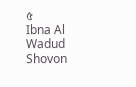৫
Ibna Al Wadud Shovon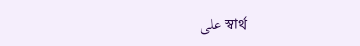على স্বার্থ